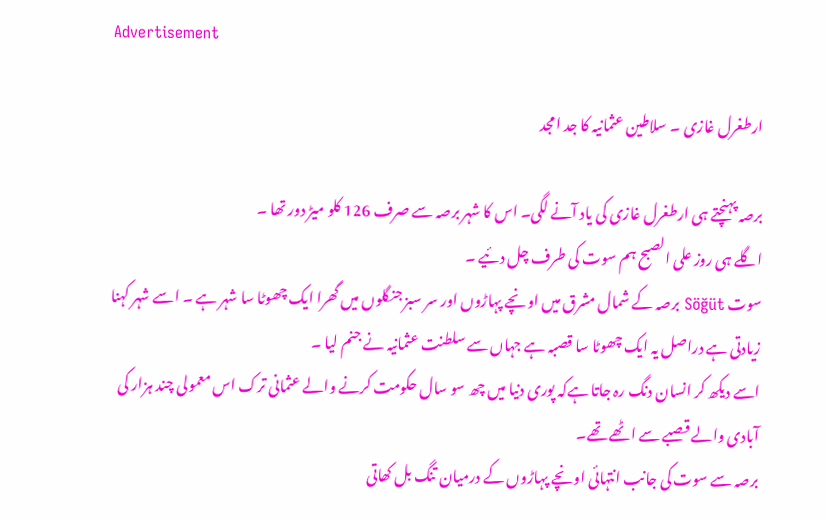Advertisement

ارطغرل غازی ۔ سلاطین عثمانیہ کا جد امجد

برصہ پہنچتے ہی ارطغرل غازی کی یاد آنے لگی۔ اس کا شہر برصہ سے صرف 126 کلو میڑ دور تھا ۔
اگلے ہی روز علی الصبح ہم سوت کی طرف چل دئیے ۔
سوت Söğüt برصہ کے شمال مشرق میں اونچے پہاڑوں اور سر سبز جنگلوں میں گھرا ایک چھوٹا سا شہر ہے ۔ اسے شہر کہنا زیادتی ہے دراصل یہ ایک چھوٹا سا قصبہ ہے جہاں سے سلطنت عثمانیہ نے جنم لیا ۔
اسے دیکھ کر انسان دنگ رہ جاتا ہےکہ پوری دنیا میں چھ سو سال حکومت کرنے والے عثمانی ترک اس معمولی چند ہزار کی آبادی والے قصبے سے اٹھے تھے۔
برصہ سے سوت کی جانب انتہائی اونچے پہاڑوں کے درمیان تنگ بل کھاتی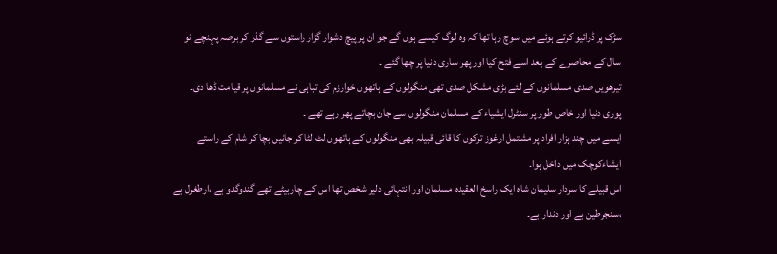سڑک پر ڈرائیو کرتے ہوئے میں سوچ رہا تھا کہ وہ لوگ کیسے ہوں گے جو ان پر پیچ دشوار گزار راستوں سے گذر کر برصہ پہنچے نو سال کے محاصرے کے بعد اسے فتح کیا اور پھر ساری دنیا پر چھا گئے ۔
تیرھویں صدی مسلمانوں کے لئے بڑی مشکل صدی تھی منگولوں کے ہاتھوں خوارزم کی تباہی نے مسلمانوں پر قیامت ڈھا دی۔ پوری دنیا اور خاص طور پر سنٹرل ایشیاء کے مسلمان منگولوں سے جان بچاتے پھر رہے تھے ۔
ایسے میں چند ہزار افراد پر مشتمل ارغوز ترکوں کا قائی قبیلہ بھی منگولوں کے ہاتھوں لٹ لٹا کر جانیں بچا کر شام کے راستے ایشاءکوچک میں داخل ہوا۔
اس قبیلے کا سردار سلیمان شاہ ایک راسخ العقیدہ مسلمان اور انتہائی دلیر شخص تھا اس کے چاربیٹے تھے گندوگدو بے ،ارطغرل بے ،سنجرطین بے اور دندار بے۔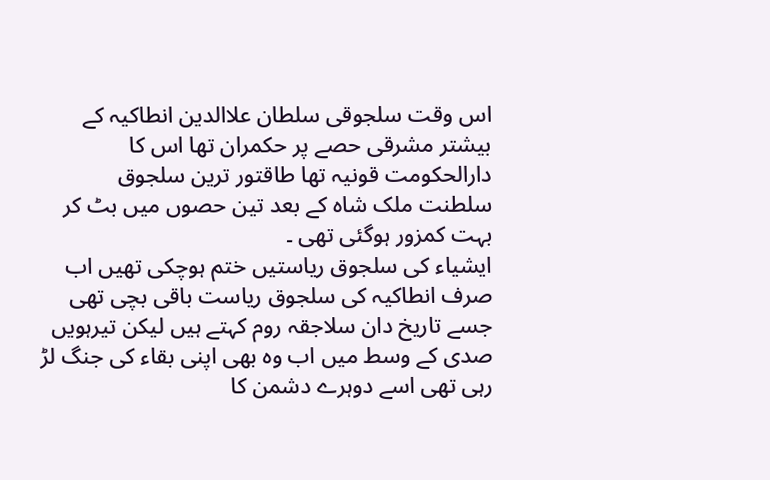اس وقت سلجوقی سلطان علاالدین انطاکیہ کے بیشتر مشرقی حصے پر حکمران تھا اس کا دارالحکومت قونیہ تھا طاقتور ترین سلجوق سلطنت ملک شاہ کے بعد تین حصوں میں بٹ کر بہت کمزور ہوگئی تھی ۔
ایشیاء کی سلجوق ریاستیں ختم ہوچکی تھیں اب صرف انطاکیہ کی سلجوق ریاست باقی بچی تھی جسے تاریخ دان سلاجقہ روم کہتے ہیں لیکن تیرہویں صدی کے وسط میں اب وہ بھی اپنی بقاء کی جنگ لڑ رہی تھی اسے دوہرے دشمن کا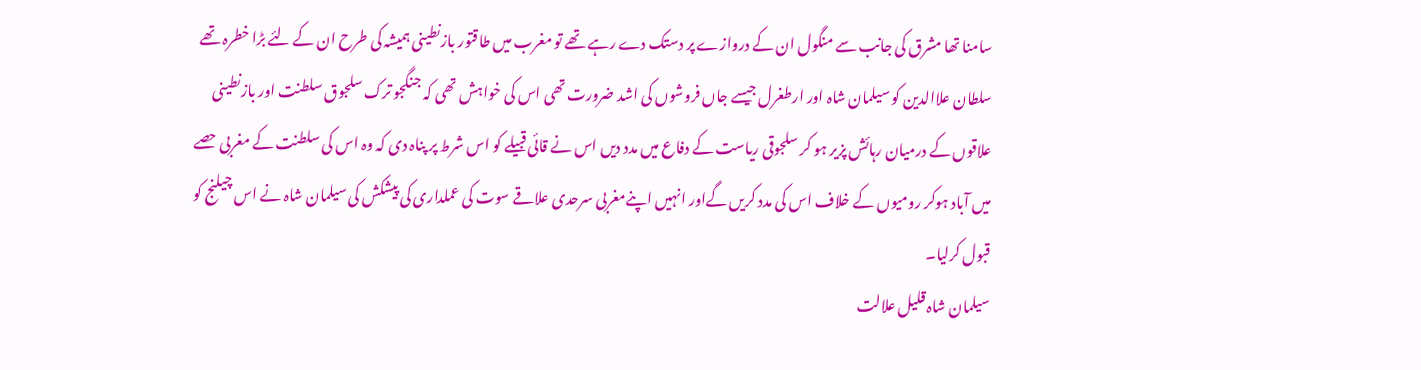سامنا تھا مشرق کی جانب سے منگول ان کے دروازے پر دستک دے رہے تھے تو مغرب میں طاقتور بازنطینی ہمیشہ کی طرح ان کے لئے بڑا خطرہ تھے سلطان علاالدین کو سیلمان شاہ اور ارطغرل جیسے جاں فروشوں کی اشد ضرورت تھی اس کی خواہش تھی کہ جنگجو ترک سلجوق سلطنت اور بازنطینی علاقوں کے درمیان رہائش پزیر ہو کر سلجوقی ریاست کے دفاع میں مدد دیں اس نے قائی قبیلے کو اس شرط پر پناہ دی کہ وہ اس کی سلطنت کے مغربی حصے میں آباد ہوکر رومیوں کے خلاف اس کی مدد کریں گےاور انہیں اپنےمغربی سرحدی علاقے سوت کی عملداری کی پیشکش کی سیلمان شاہ نے اس چیلنج کو قبول کرلیا۔
سیلمان شاہ قلیل علالت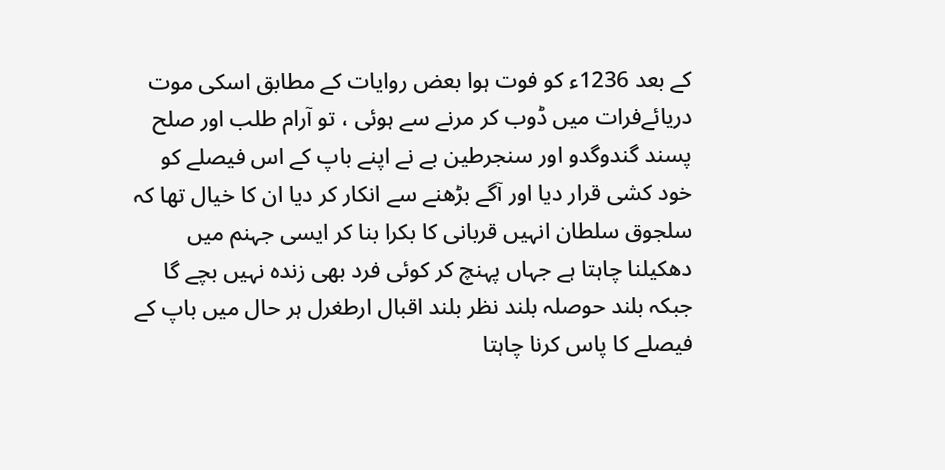کے بعد 1236ء کو فوت ہوا بعض روایات کے مطابق اسکی موت دریائےفرات میں ڈوب کر مرنے سے ہوئی ، تو آرام طلب اور صلح پسند گندوگدو اور سنجرطین بے نے اپنے باپ کے اس فیصلے کو خود کشی قرار دیا اور آگے بڑھنے سے انکار کر دیا ان کا خیال تھا کہ سلجوق سلطان انہیں قربانی کا بکرا بنا کر ایسی جہنم میں دھکیلنا چاہتا ہے جہاں پہنچ کر کوئی فرد بھی زندہ نہیں بچے گا جبکہ بلند حوصلہ بلند نظر بلند اقبال ارطغرل ہر حال میں باپ کے فیصلے کا پاس کرنا چاہتا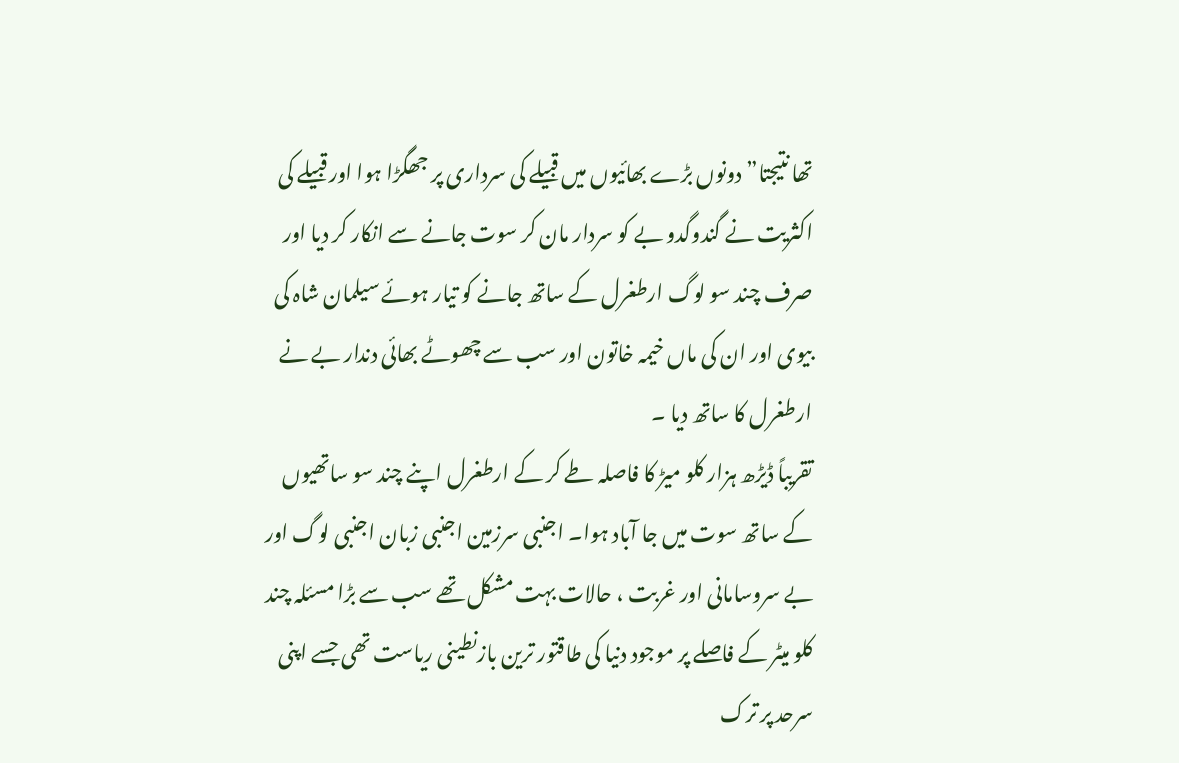تھا نتیجتا” دونوں بڑے بھائیوں میں قبیلے کی سرداری پر جھگڑا ہوا اور قبیلے کی اکثریت نے گندوگدو بے کو سردار مان کر سوت جانے سے انکار کر دیا اور صرف چند سو لوگ ارطغرل کے ساتھ جانے کو تیار ہوئے سیلمان شاہ کی بیوی اور ان کی ماں خیمہ خاتون اور سب سے چھوٹے بھائی دندار بے نے ارطغرل کا ساتھ دیا ۔
تقریباً ڈیڑھ ہزار کلو میڑ کا فاصلہ طے کر کے ارطغرل اپنے چند سو ساتھیوں کے ساتھ سوت میں جا آباد ہوا۔ اجنبی سرزمین اجنبی زبان اجنبی لوگ اور بے سروسامانی اور غربت ، حالات بہت مشکل تھے سب سے بڑا مسئلہ چند کلو میٹر کے فاصلے پر موجود دنیا کی طاقتور ترین بازنطینی ریاست تھی جسے اپنی سرحد پر ترک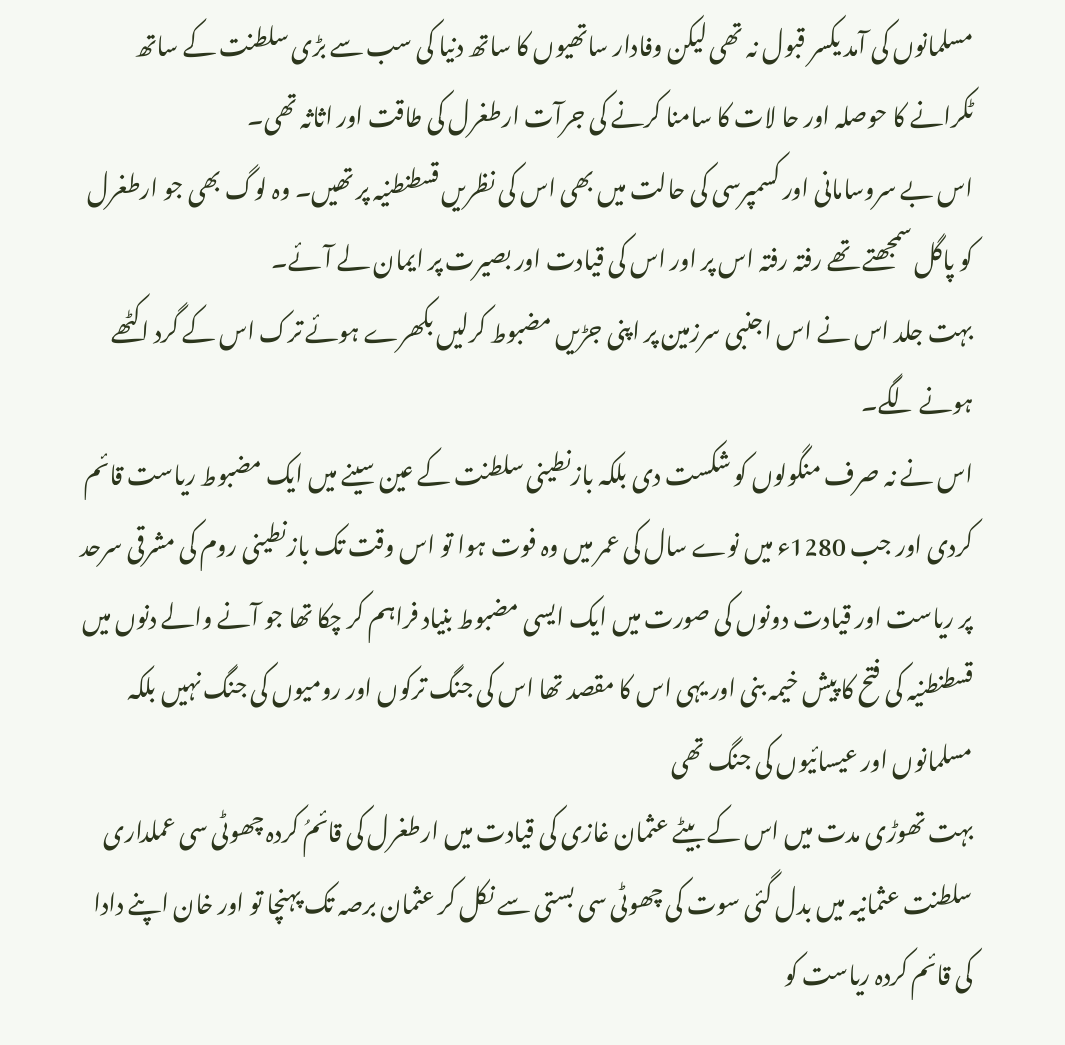مسلمانوں کی آمد یکسر قبول نہ تھی لیکن وفادار ساتھیوں کا ساتھ دنیا کی سب سے بڑی سلطنت کے ساتھ ٹکرانے کا حوصلہ اور حا لات کا سامنا کرنے کی جرآت ارطغرل کی طاقت اور اثاثہ تھی۔
اس بے سروسامانی اور کسمپرسی کی حالت میں بھی اس کی نظریں قسطنطنیہ پر تھیں۔ وہ لوگ بھی جو ارطغرل کو پاگل سمجھتے تھے رفتہ رفتہ اس پر اور اس کی قیادت اور بصیرت پر ایمان لے آئے۔
بہت جلد اس نے اس اجنبی سرزمین پر اپنی جڑیں مضبوط کرلیں بکھرے ہوئے ترک اس کے گرد اکٹھے ہونے لگے۔
اس نے نہ صرف منگولوں کو شکست دی بلکہ بازنطینی سلطنت کے عین سینے میں ایک مضبوط ریاست قائم کردی اور جب 1280ء میں نوے سال کی عمر میں وہ فوت ہوا تو اس وقت تک بازنطینی روم کی مشرقی سرحد پر ریاست اور قیادت دونوں کی صورت میں ایک ایسی مضبوط بنیاد فراہم کر چکا تھا جو آنے والے دنوں میں قسطنطنیہ کی فتح کا پیش خیمہ بنی اور یہی اس کا مقصد تھا اس کی جنگ ترکوں اور رومیوں کی جنگ نہیں بلکہ مسلمانوں اور عیسائیوں کی جنگ تھی
بہت تھوڑی مدت میں اس کے بیٹے عثمان غازی کی قیادت میں ارطغرل کی قائمُ کردہ چھوٹی سی عملداری سلطنت عثمانیہ میں بدل گئی سوت کی چھوٹی سی بستی سے نکل کر عثمان برصہ تک پہنچا تو اور خان اپنے دادا کی قائم کردہ ریاست کو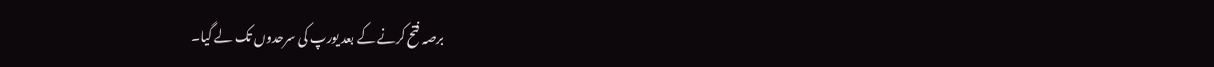برصہ فتح کرنے کے بعد یورپ کی سرحدوں تک لے گیا۔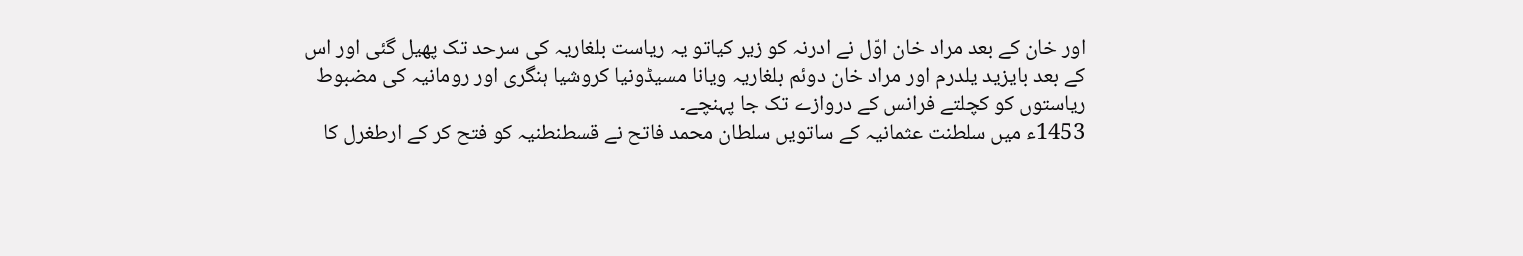اور خان کے بعد مراد خان اوّل نے ادرنہ کو زیر کیاتو یہ ریاست بلغاریہ کی سرحد تک پھیل گئی اور اس کے بعد بایزید یلدرم اور مراد خان دوئم بلغاریہ ویانا مسیڈونیا کروشیا ہنگری اور رومانیہ کی مضبوط ریاستوں کو کچلتے فرانس کے دروازے تک جا پہنچے۔
1453ء میں سلطنت عثمانیہ کے ساتویں سلطان محمد فاتح نے قسطنطنیہ کو فتح کر کے ارطغرل کا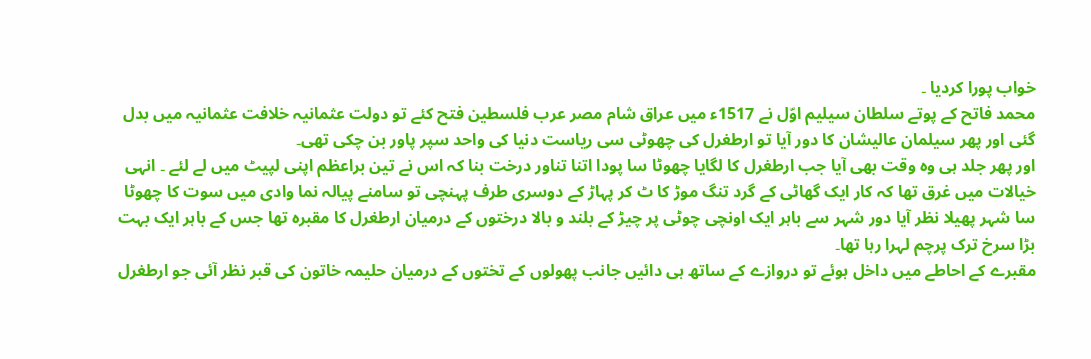خواب پورا کردیا ۔
محمد فاتح کے پوتے سلطان سیلیم اوّل نے 1517ء میں عراق شام مصر عرب فلسطین فتح کئے تو دولت عثمانیہ خلافت عثمانیہ میں بدل گئی اور پھر سیلمان عالیشان کا دور آیا تو ارطغرل کی چھوٹی سی ریاست دنیا کی واحد سپر پاور بن چکی تھی۔
اور پھر جلد ہی وہ وقت بھی آیا جب ارطغرل کا لگایا چھوٹا سا پودا اتنا تناور درخت بنا کہ اس نے تین براعظم اپنی لپیٹ میں لے لئے ۔ انہی خیالات میں غرق تھا کہ کار ایک گھاٹی کے گرد تنگ موڑ کا ٹ کر پہاڑ کے دوسری طرف پہنچی تو سامنے پیالہ نما وادی میں سوت کا چھوٹا سا شہر پھیلا نظر آیا دور شہر سے باہر ایک اونچی چوٹی پر چیڑ کے بلند و بالا درختوں کے درمیان ارطغرل کا مقبرہ تھا جس کے باہر ایک بہت بڑا سرخ ترک پرچم لہرا رہا تھا۔
مقبرے کے احاطے میں داخل ہوئے تو دروازے کے ساتھ ہی دائیں جانب پھولوں کے تختوں کے درمیان حلیمہ خاتون کی قبر نظر آئی جو ارطغرل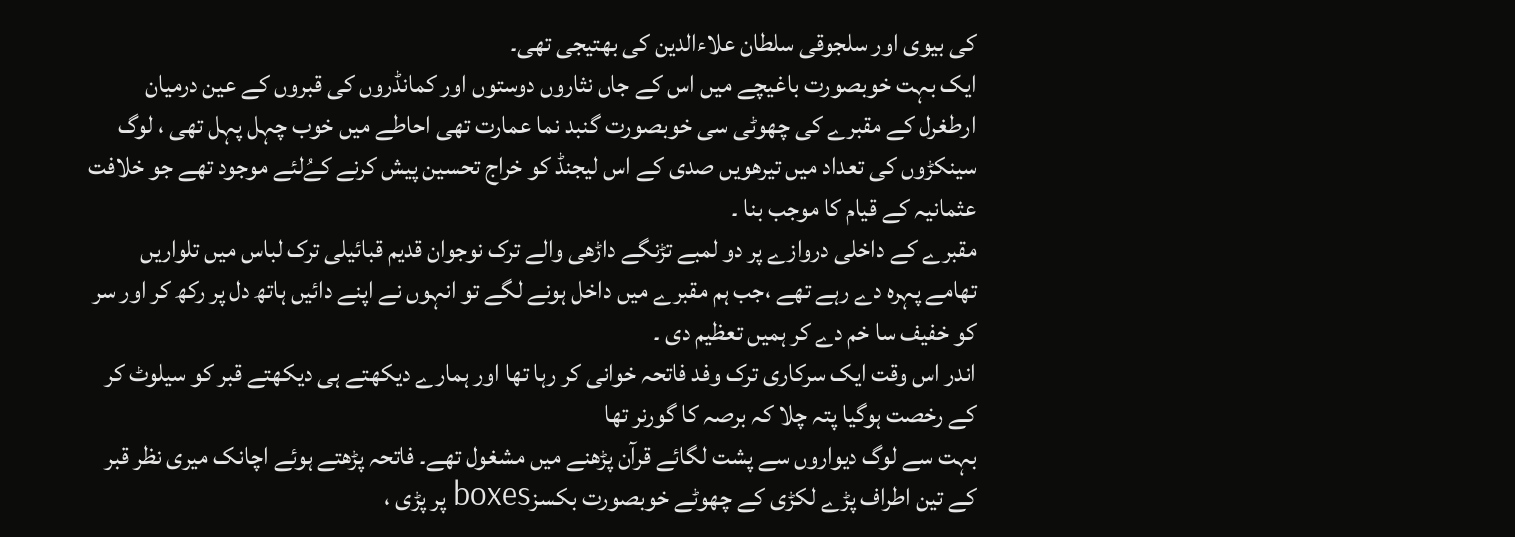کی بیوی اور سلجوقی سلطان علاءالدین کی بھتیجی تھی۔
ایک بہت خوبصورت باغیچے میں اس کے جاں نثاروں دوستوں اور کمانڈروں کی قبروں کے عین درمیان ارطغرل کے مقبرے کی چھوٹی سی خوبصورت گنبد نما عمارت تھی احاطے میں خوب چہل پہل تھی ، لوگ سینکڑوں کی تعداد میں تیرھویں صدی کے اس لیجنڈ کو خراج تحسین پیش کرنے کےُلئے موجود تھے جو خلافت عثمانیہ کے قیام کا موجب بنا ۔
مقبرے کے داخلی دروازے پر دو لمبے تڑنگے داڑھی والے ترک نوجوان قدیم قبائیلی ترک لباس میں تلواریں تھامے پہرہ دے رہے تھے ،جب ہم مقبرے میں داخل ہونے لگے تو انہوں نے اپنے دائیں ہاتھ دل پر رکھ کر اور سر کو خفیف سا خم دے کر ہمیں تعظیم دی ۔
اندر اس وقت ایک سرکاری ترک وفد فاتحہ خوانی کر رہا تھا اور ہمارے دیکھتے ہی دیکھتے قبر کو سیلوٹ کر کے رخصت ہوگیا پتہ چلا کہ برصہ کا گورنر تھا
بہت سے لوگ دیواروں سے پشت لگائے قرآن پڑھنے میں مشغول تھے۔ فاتحہ پڑھتے ہوئے اچانک میری نظر قبر کے تین اطراف پڑے لکڑی کے چھوٹے خوبصورت بکسزboxes پر پڑی ،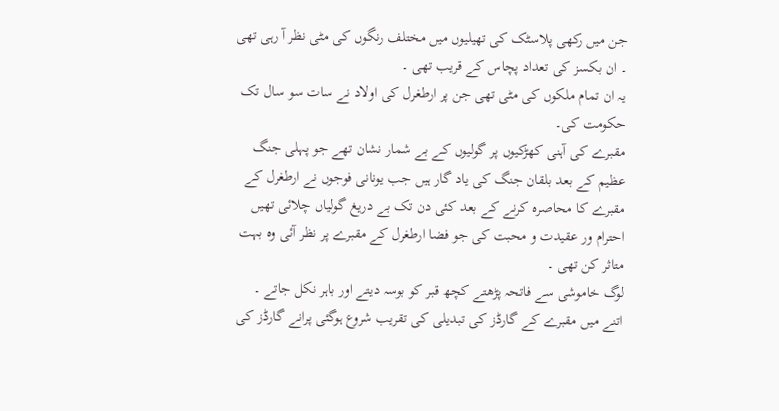جن میں رکھی پلاسٹک کی تھیلیوں میں مختلف رنگوں کی مٹی نظر آ رہی تھی ۔ ان بکسز کی تعداد پچاس کے قریب تھی ۔
یہ ان تمام ملکوں کی مٹی تھی جن پر ارطغرل کی اولاد نے سات سو سال تک حکومت کی۔
مقبرے کی آہنی کھڑکیوں پر گولیوں کے بے شمار نشان تھے جو پہلی جنگ عظیم کے بعد بلقان جنگ کی یاد گار ہیں جب یونانی فوجوں نے ارطغرل کے مقبرے کا محاصرہ کرنے کے بعد کئی دن تک بے دریغ گولیاں چلائی تھیں احترام ور عقیدت و محبت کی جو فضا ارطغرل کے مقبرے پر نظر آئی وہ بہت متاثر کن تھی ۔
لوگ خاموشی سے فاتحہ پڑھتے کچھ قبر کو بوسہ دیتے اور باہر نکل جاتے ۔ اتنے میں مقبرے کے گارڈز کی تبدیلی کی تقریب شروع ہوگئی پرانے گارڈز کی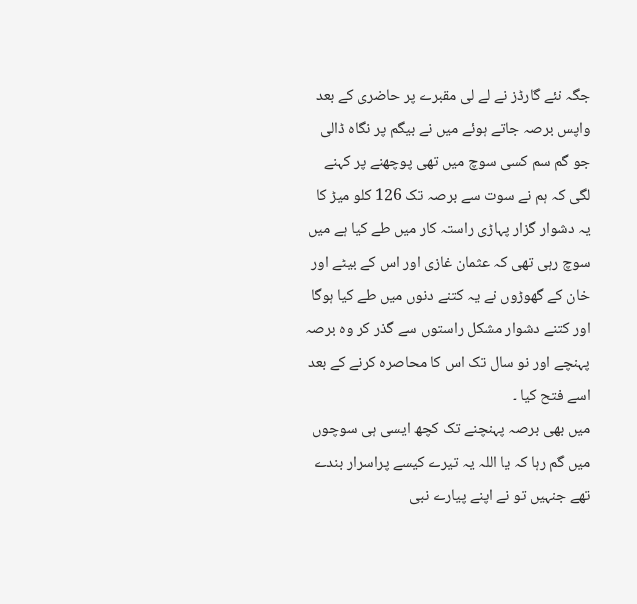جگہ نئے گارڈز نے لے لی مقبرے پر حاضری کے بعد واپس برصہ جاتے ہوئے میں نے بیگم پر نگاہ ڈالی جو گم سم کسی سوچ میں تھی پوچھنے پر کہنے لگی کہ ہم نے سوت سے برصہ تک 126 کلو میڑ کا یہ دشوار گزار پہاڑی راستہ کار میں طے کیا ہے میں سوچ رہی تھی کہ عثمان غازی اور اس کے بیٹے اور خان کے گھوڑوں نے یہ کتنے دنوں میں طے کیا ہوگا اور کتنے دشوار مشکل راستوں سے گذر کر وہ برصہ پہنچے اور نو سال تک اس کا محاصرہ کرنے کے بعد اسے فتح کیا ۔
میں بھی برصہ پہنچنے تک کچھ ایسی ہی سوچوں میں گم رہا کہ یا اللہ یہ تیرے کیسے پراسرار بندے تھے جنہیں تو نے اپنے پیارے نبی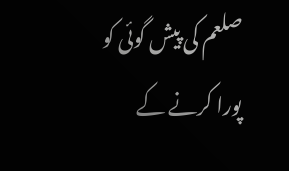صلعم کی پیش گوئی کو پورا کرنے کے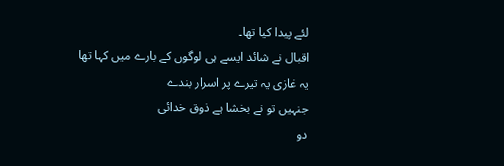لئے پیدا کیا تھا۔
اقبال نے شائد ایسے ہی لوگوں کے بارے میں کہا تھا
یہ غازی یہ تیرے پر اسرار بندے
جنہیں تو نے بخشا ہے ذوق خدائی
دو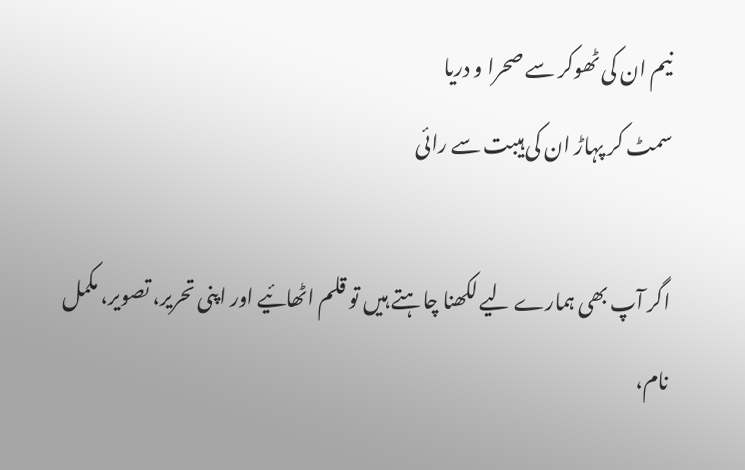نیم ان کی ٹھوکر سے صحرا و دریا
سمٹ کر پہاڑ ان کی ہیبت سے رائی

اگر آپ بھی ہمارے لیے لکھنا چاہتے ہیں تو قلم اٹھائیے اور اپنی تحریر، تصویر، مکمل نام،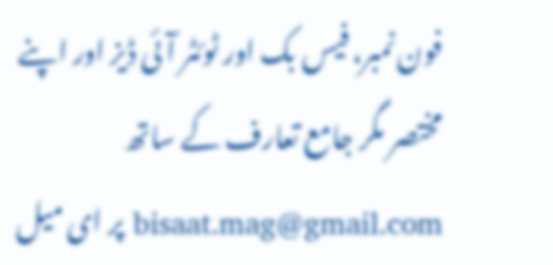فون نمبر، فیس بک اور ٹوئٹر آئی ڈیز اور اپنے مختصر مگر جامع تعارف کے ساتھ bisaat.mag@gmail.com پر ای میل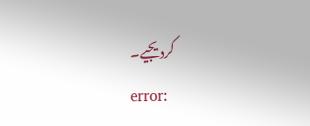کردیجیے۔
error: